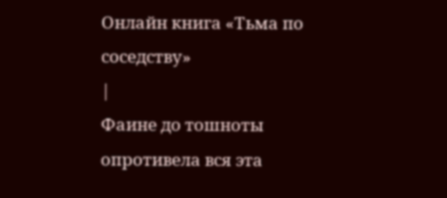Онлайн книга «Тьма по соседству»
|
Фаине до тошноты опротивела вся эта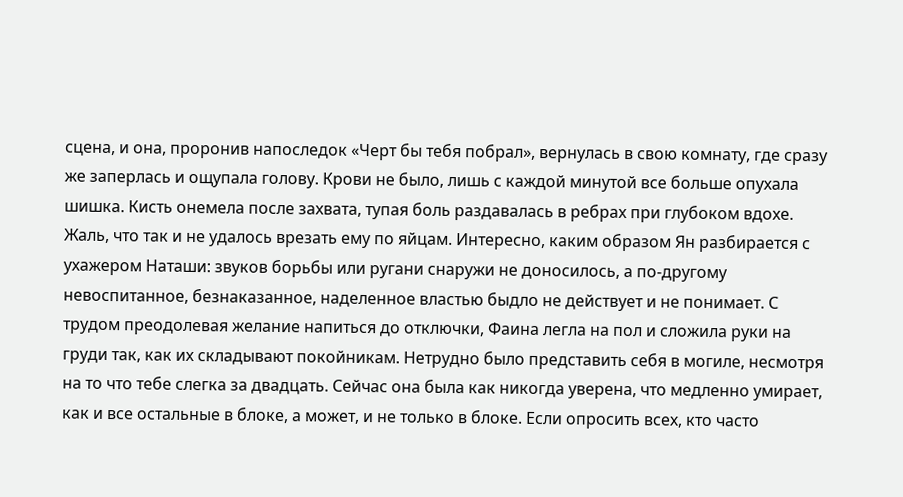сцена, и она, проронив напоследок «Черт бы тебя побрал», вернулась в свою комнату, где сразу же заперлась и ощупала голову. Крови не было, лишь с каждой минутой все больше опухала шишка. Кисть онемела после захвата, тупая боль раздавалась в ребрах при глубоком вдохе. Жаль, что так и не удалось врезать ему по яйцам. Интересно, каким образом Ян разбирается с ухажером Наташи: звуков борьбы или ругани снаружи не доносилось, а по-другому невоспитанное, безнаказанное, наделенное властью быдло не действует и не понимает. С трудом преодолевая желание напиться до отключки, Фаина легла на пол и сложила руки на груди так, как их складывают покойникам. Нетрудно было представить себя в могиле, несмотря на то что тебе слегка за двадцать. Сейчас она была как никогда уверена, что медленно умирает, как и все остальные в блоке, а может, и не только в блоке. Если опросить всех, кто часто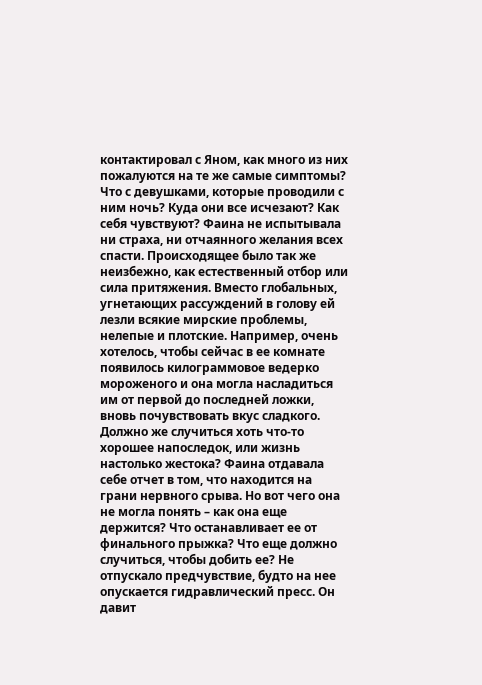контактировал с Яном, как много из них пожалуются на те же самые симптомы? Что с девушками, которые проводили с ним ночь? Куда они все исчезают? Как себя чувствуют? Фаина не испытывала ни страха, ни отчаянного желания всех спасти. Происходящее было так же неизбежно, как естественный отбор или сила притяжения. Вместо глобальных, угнетающих рассуждений в голову ей лезли всякие мирские проблемы, нелепые и плотские. Например, очень хотелось, чтобы сейчас в ее комнате появилось килограммовое ведерко мороженого и она могла насладиться им от первой до последней ложки, вновь почувствовать вкус сладкого. Должно же случиться хоть что-то хорошее напоследок, или жизнь настолько жестока? Фаина отдавала себе отчет в том, что находится на грани нервного срыва. Но вот чего она не могла понять – как она еще держится? Что останавливает ее от финального прыжка? Что еще должно случиться, чтобы добить ее? Не отпускало предчувствие, будто на нее опускается гидравлический пресс. Он давит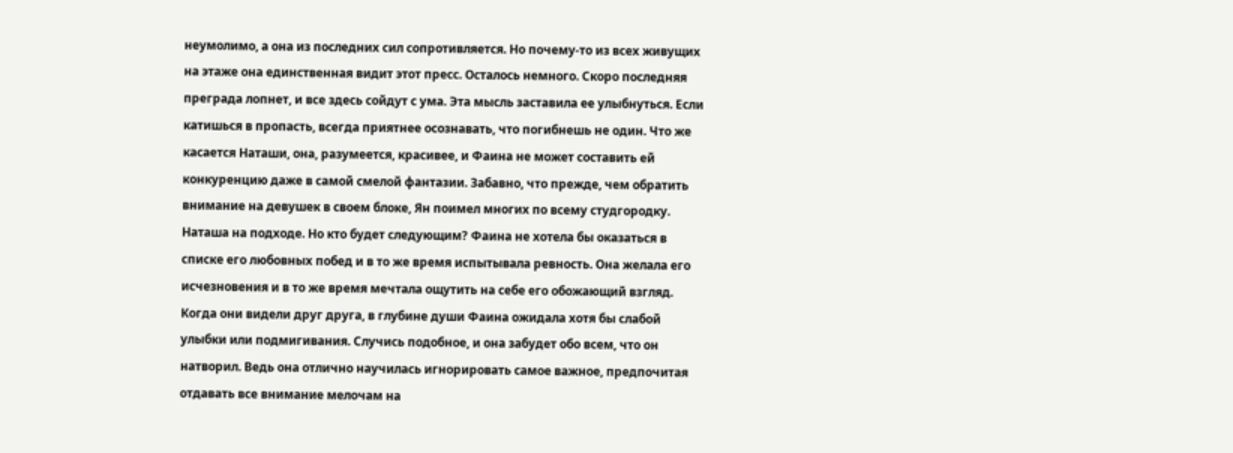неумолимо, а она из последних сил сопротивляется. Но почему-то из всех живущих на этаже она единственная видит этот пресс. Осталось немного. Скоро последняя преграда лопнет, и все здесь сойдут с ума. Эта мысль заставила ее улыбнуться. Если катишься в пропасть, всегда приятнее осознавать, что погибнешь не один. Что же касается Наташи, она, разумеется, красивее, и Фаина не может составить ей конкуренцию даже в самой смелой фантазии. Забавно, что прежде, чем обратить внимание на девушек в своем блоке, Ян поимел многих по всему студгородку. Наташа на подходе. Но кто будет следующим? Фаина не хотела бы оказаться в списке его любовных побед и в то же время испытывала ревность. Она желала его исчезновения и в то же время мечтала ощутить на себе его обожающий взгляд. Когда они видели друг друга, в глубине души Фаина ожидала хотя бы слабой улыбки или подмигивания. Случись подобное, и она забудет обо всем, что он натворил. Ведь она отлично научилась игнорировать самое важное, предпочитая отдавать все внимание мелочам на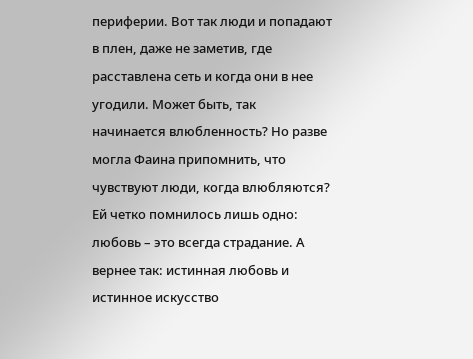периферии. Вот так люди и попадают в плен, даже не заметив, где расставлена сеть и когда они в нее угодили. Может быть, так начинается влюбленность? Но разве могла Фаина припомнить, что чувствуют люди, когда влюбляются? Ей четко помнилось лишь одно: любовь – это всегда страдание. А вернее так: истинная любовь и истинное искусство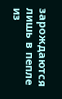зарождаются лишь в пепле из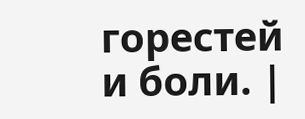горестей и боли. |